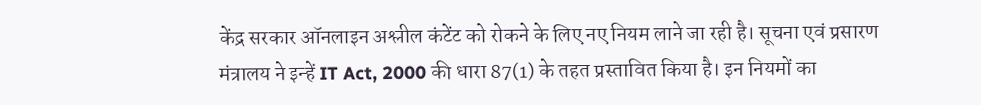केंद्र सरकार ऑनलाइन अश्लील कंटेंट को रोकने के लिए नए नियम लाने जा रही है। सूचना एवं प्रसारण मंत्रालय ने इन्हें IT Act, 2000 की धारा 87(1) के तहत प्रस्तावित किया है। इन नियमों का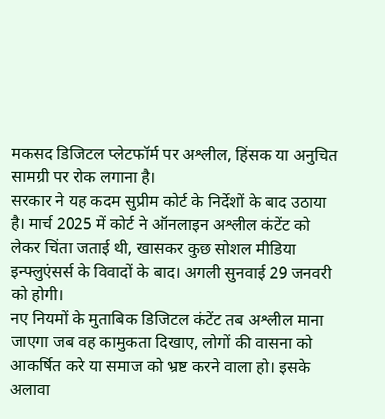मकसद डिजिटल प्लेटफॉर्म पर अश्लील, हिंसक या अनुचित सामग्री पर रोक लगाना है।
सरकार ने यह कदम सुप्रीम कोर्ट के निर्देशों के बाद उठाया है। मार्च 2025 में कोर्ट ने ऑनलाइन अश्लील कंटेंट को लेकर चिंता जताई थी, खासकर कुछ सोशल मीडिया इन्फ्लुएंसर्स के विवादों के बाद। अगली सुनवाई 29 जनवरी को होगी।
नए नियमों के मुताबिक डिजिटल कंटेंट तब अश्लील माना जाएगा जब वह कामुकता दिखाए, लोगों की वासना को आकर्षित करे या समाज को भ्रष्ट करने वाला हो। इसके अलावा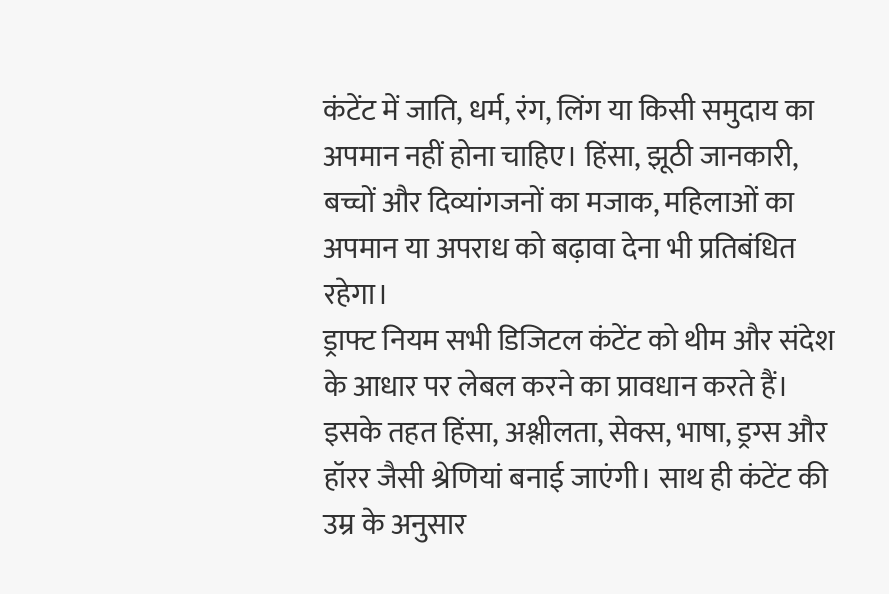कंटेंट में जाति, धर्म, रंग, लिंग या किसी समुदाय का अपमान नहीं होना चाहिए। हिंसा, झूठी जानकारी, बच्चों और दिव्यांगजनों का मजाक, महिलाओं का अपमान या अपराध को बढ़ावा देना भी प्रतिबंधित रहेगा।
ड्राफ्ट नियम सभी डिजिटल कंटेंट को थीम और संदेश के आधार पर लेबल करने का प्रावधान करते हैं। इसके तहत हिंसा, अश्लीलता, सेक्स, भाषा, ड्रग्स और हॉरर जैसी श्रेणियां बनाई जाएंगी। साथ ही कंटेंट की उम्र के अनुसार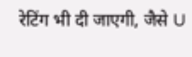रेटिंग भी दी जाएगी, जैसे U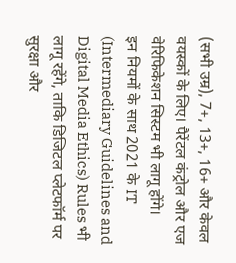(सभी उम्र), 7+, 13+, 16+ और केवल वयस्कों के लिए। पैरेंटल कंट्रोल और एज वेरिफिकेशन सिस्टम भी लागू होंगे।
इन नियमों के साथ 2021 के IT (Intermediary Guidelines and Digital Media Ethics) Rules भी लागू रहेंगे, ताकि डिजिटल प्लेटफॉर्म पर सुरक्षा और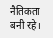नैतिकता बनी रहे।